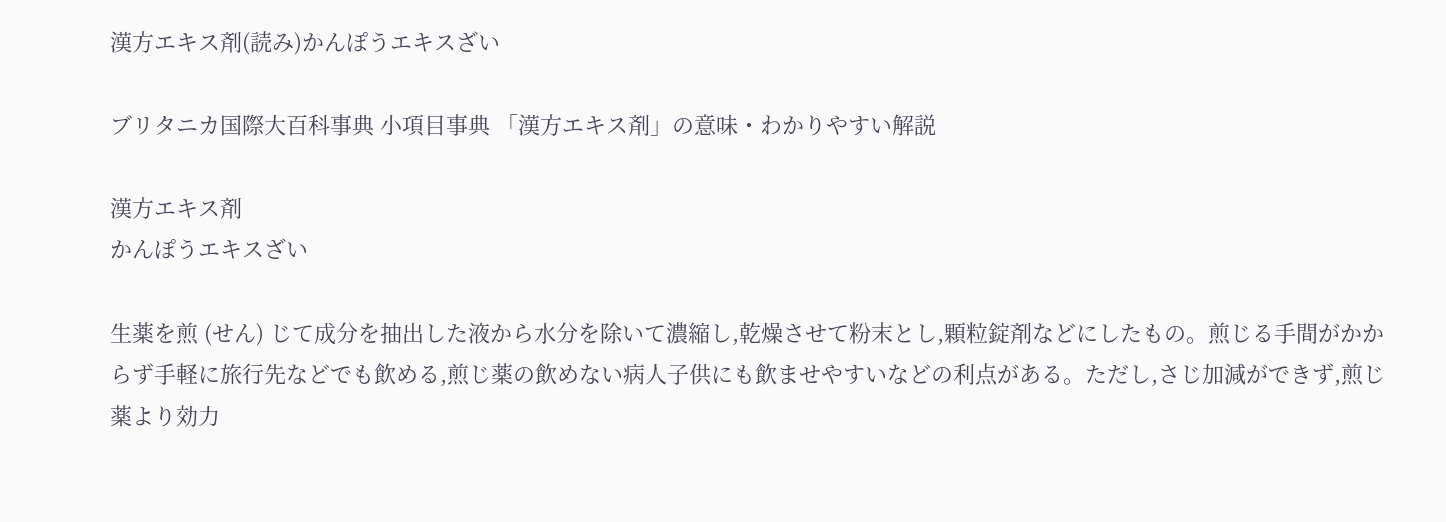漢方エキス剤(読み)かんぽうエキスざい

ブリタニカ国際大百科事典 小項目事典 「漢方エキス剤」の意味・わかりやすい解説

漢方エキス剤
かんぽうエキスざい

生薬を煎 (せん) じて成分を抽出した液から水分を除いて濃縮し,乾燥させて粉末とし,顆粒錠剤などにしたもの。煎じる手間がかからず手軽に旅行先などでも飲める,煎じ薬の飲めない病人子供にも飲ませやすいなどの利点がある。ただし,さじ加減ができず,煎じ薬より効力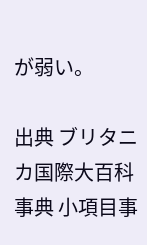が弱い。

出典 ブリタニカ国際大百科事典 小項目事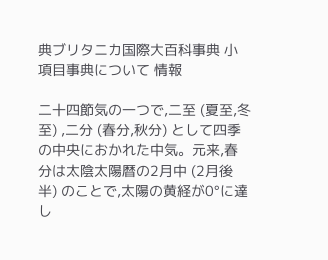典ブリタニカ国際大百科事典 小項目事典について 情報

二十四節気の一つで,二至 (夏至,冬至) ,二分 (春分,秋分) として四季の中央におかれた中気。元来,春分は太陰太陽暦の2月中 (2月後半) のことで,太陽の黄経が0°に達し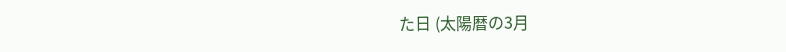た日 (太陽暦の3月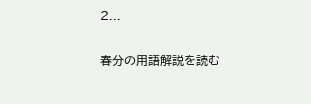2...

春分の用語解説を読む